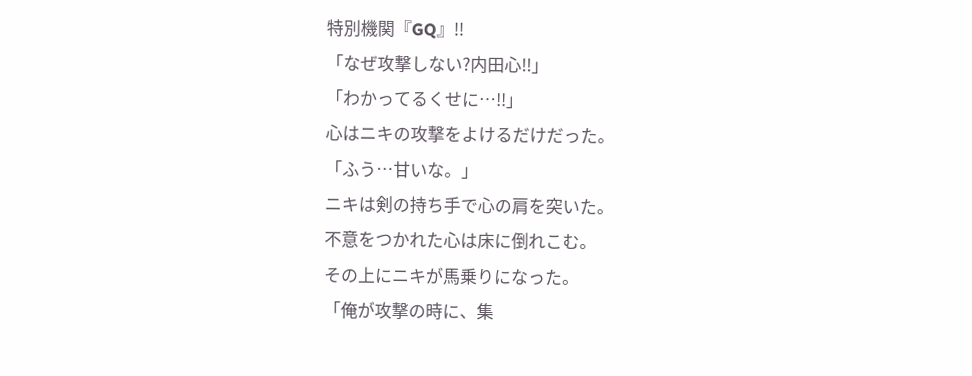特別機関『GQ』!!
「なぜ攻撃しない?内田心‼」
「わかってるくせに…‼」
心はニキの攻撃をよけるだけだった。
「ふう…甘いな。」
ニキは剣の持ち手で心の肩を突いた。
不意をつかれた心は床に倒れこむ。
その上にニキが馬乗りになった。
「俺が攻撃の時に、集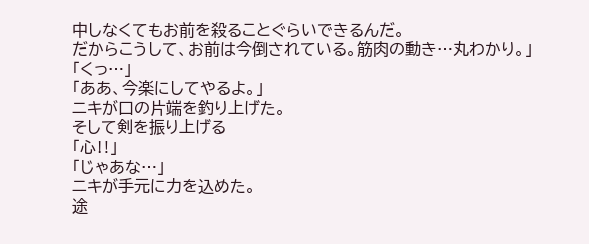中しなくてもお前を殺ることぐらいできるんだ。
だからこうして、お前は今倒されている。筋肉の動き…丸わかり。」
「くっ…」
「ああ、今楽にしてやるよ。」
ニキが口の片端を釣り上げた。
そして剣を振り上げる
「心‼」
「じゃあな…」
ニキが手元に力を込めた。
途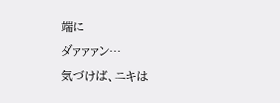端に
ダァァァン…
気づけば、ニキは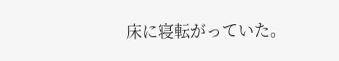床に寝転がっていた。